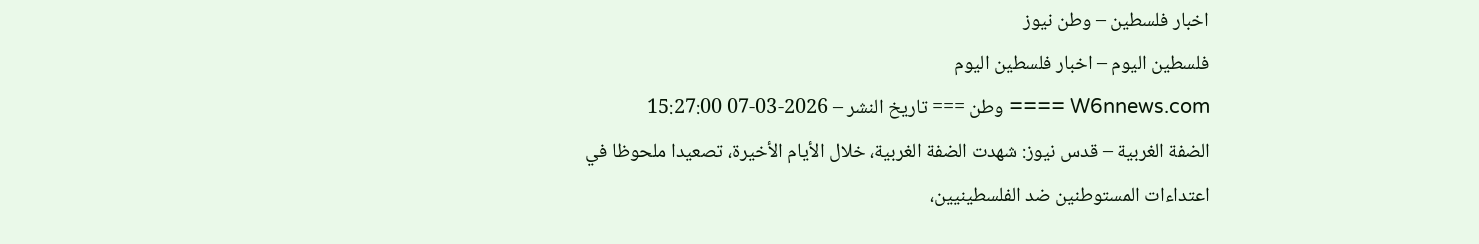اخبار فلسطين – وطن نيوز
فلسطين اليوم – اخبار فلسطين اليوم
W6nnews.com ==== وطن === تاريخ النشر – 2026-03-07 15:27:00
الضفة الغربية – قدس نيوز: شهدت الضفة الغربية، خلال الأيام الأخيرة، تصعيدا ملحوظا في اعتداءات المستوطنين ضد الفلسطينيين،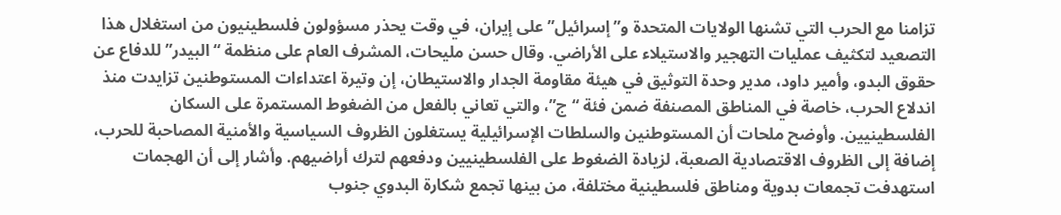تزامنا مع الحرب التي تشنها الولايات المتحدة و”إسرائيل” على إيران، في وقت يحذر مسؤولون فلسطينيون من استغلال هذا التصعيد لتكثيف عمليات التهجير والاستيلاء على الأراضي. وقال حسن مليحات، المشرف العام على منظمة “البيدر” للدفاع عن حقوق البدو، وأمير داود، مدير وحدة التوثيق في هيئة مقاومة الجدار والاستيطان، إن وتيرة اعتداءات المستوطنين تزايدت منذ اندلاع الحرب، خاصة في المناطق المصنفة ضمن فئة “ج”، والتي تعاني بالفعل من الضغوط المستمرة على السكان الفلسطينيين. وأوضح ملحات أن المستوطنين والسلطات الإسرائيلية يستغلون الظروف السياسية والأمنية المصاحبة للحرب، إضافة إلى الظروف الاقتصادية الصعبة، لزيادة الضغوط على الفلسطينيين ودفعهم لترك أراضيهم. وأشار إلى أن الهجمات استهدفت تجمعات بدوية ومناطق فلسطينية مختلفة، من بينها تجمع شكارة البدوي جنوب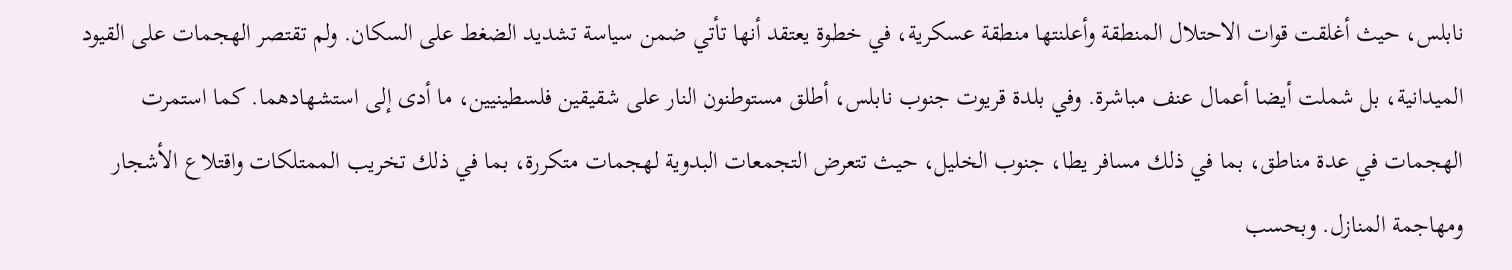نابلس، حيث أغلقت قوات الاحتلال المنطقة وأعلنتها منطقة عسكرية، في خطوة يعتقد أنها تأتي ضمن سياسة تشديد الضغط على السكان. ولم تقتصر الهجمات على القيود الميدانية، بل شملت أيضا أعمال عنف مباشرة. وفي بلدة قريوت جنوب نابلس، أطلق مستوطنون النار على شقيقين فلسطينيين، ما أدى إلى استشهادهما. كما استمرت الهجمات في عدة مناطق، بما في ذلك مسافر يطا، جنوب الخليل، حيث تتعرض التجمعات البدوية لهجمات متكررة، بما في ذلك تخريب الممتلكات واقتلاع الأشجار ومهاجمة المنازل. وبحسب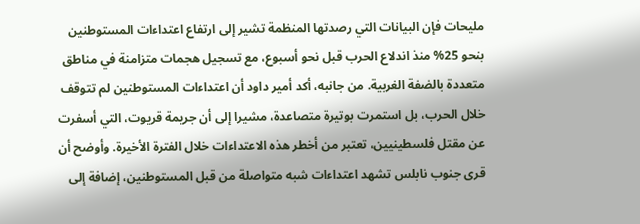مليحات فإن البيانات التي رصدتها المنظمة تشير إلى ارتفاع اعتداءات المستوطنين بنحو 25% منذ اندلاع الحرب قبل نحو أسبوع، مع تسجيل هجمات متزامنة في مناطق متعددة بالضفة الغربية. من جانبه، أكد أمير داود أن اعتداءات المستوطنين لم تتوقف خلال الحرب، بل استمرت بوتيرة متصاعدة، مشيرا إلى أن جريمة قريوت، التي أسفرت عن مقتل فلسطينيين، تعتبر من أخطر هذه الاعتداءات خلال الفترة الأخيرة. وأوضح أن قرى جنوب نابلس تشهد اعتداءات شبه متواصلة من قبل المستوطنين، إضافة إلى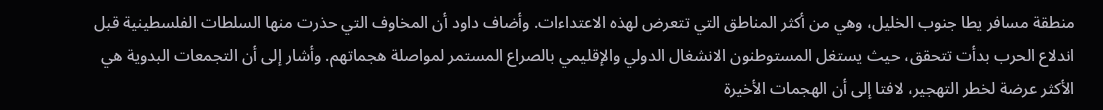منطقة مسافر يطا جنوب الخليل، وهي من أكثر المناطق التي تتعرض لهذه الاعتداءات. وأضاف داود أن المخاوف التي حذرت منها السلطات الفلسطينية قبل اندلاع الحرب بدأت تتحقق، حيث يستغل المستوطنون الانشغال الدولي والإقليمي بالصراع المستمر لمواصلة هجماتهم. وأشار إلى أن التجمعات البدوية هي الأكثر عرضة لخطر التهجير، لافتا إلى أن الهجمات الأخيرة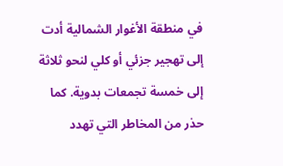في منطقة الأغوار الشمالية أدت إلى تهجير جزئي أو كلي لنحو ثلاثة إلى خمسة تجمعات بدوية. كما حذر من المخاطر التي تهدد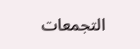التجمعات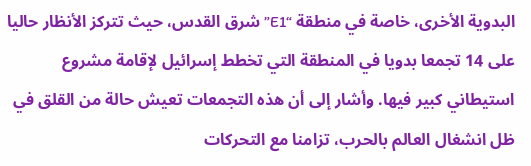البدوية الأخرى، خاصة في منطقة “E1” شرق القدس، حيث تتركز الأنظار حاليا على 14 تجمعا بدويا في المنطقة التي تخطط إسرائيل لإقامة مشروع استيطاني كبير فيها. وأشار إلى أن هذه التجمعات تعيش حالة من القلق في ظل انشغال العالم بالحرب، تزامنا مع التحركات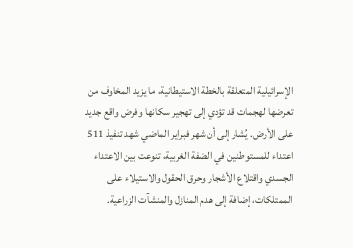الإسرائيلية المتعلقة بالخطة الاستيطانية، ما يزيد المخاوف من تعرضها لهجمات قد تؤدي إلى تهجير سكانها وفرض واقع جديد على الأرض. يُشار إلى أن شهر فبراير الماضي شهد تنفيذ 511 اعتداء للمستوطنين في الضفة الغربية، تنوعت بين الاعتداء الجسدي واقتلاع الأشجار وحرق الحقول والاستيلاء على الممتلكات، إضافة إلى هدم المنازل والمنشآت الزراعية.